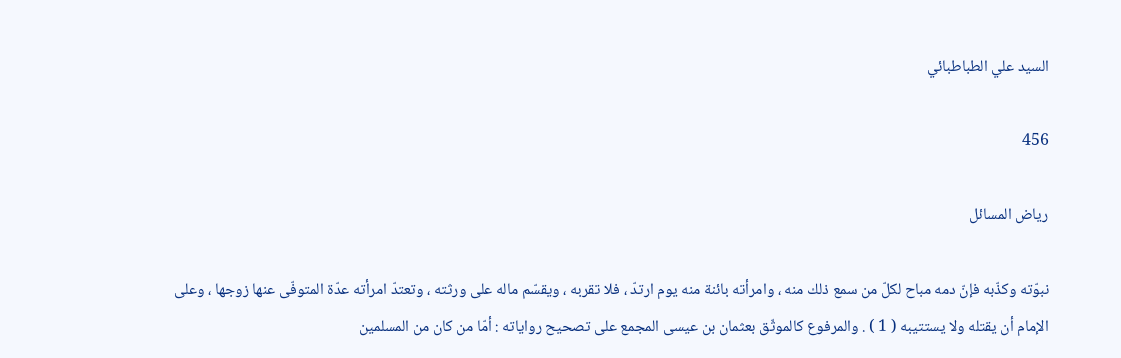السيد علي الطباطبائي

456

رياض المسائل

نبوّته وكذّبه فإنّ دمه مباح لكلّ من سمع ذلك منه ، وامرأته بائنة منه يوم ارتدّ ، فلا تقربه ، ويقسّم ماله على ورثته ، وتعتدّ امرأته عدّة المتوفّى عنها زوجها ، وعلى الإمام أن يقتله ولا يستتيبه ( 1 ) . والمرفوع كالموثّق بعثمان بن عيسى المجمع على تصحيح رواياته : أمّا من كان من المسلمين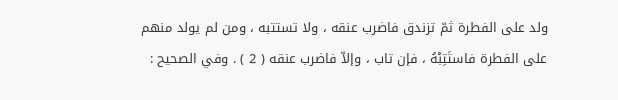ولد على الفطرة ثمّ تزندق فاضرب عنقه ، ولا تستتبه ، ومن لم يولد منهم على الفطرة فاستَتِبْهُ ، فإن تاب ، وإلاّ فاضرب عنقه ( 2 ) . وفي الصحيح :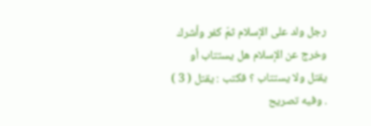رجل ولد على الإسلام ثمّ كفر وأشرك وخرج عن الإسلام هل يستتاب أو يقتل ولا يستتاب ؟ فكتب : يقتل ( 3 ) . وفيه تصريح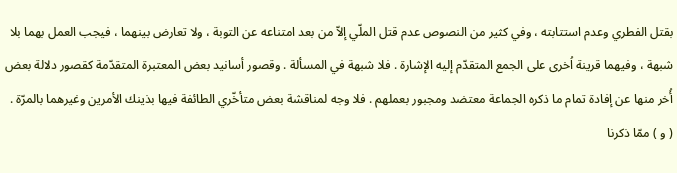بقتل الفطري وعدم استتابته ، وفي كثير من النصوص عدم قتل الملّي إلاّ من بعد امتناعه عن التوبة ، ولا تعارض بينهما ، فيجب العمل بهما بلا شبهة ، وفيهما قرينة اُخرى على الجمع المتقدّم إليه الإشارة . فلا شبهة في المسألة . وقصور أسانيد بعض المعتبرة المتقدّمة كقصور دلالة بعض أُخر منها عن إفادة تمام ما ذكره الجماعة معتضد ومجبور بعملهم . فلا وجه لمناقشة بعض متأخّري الطائفة فيها بذينك الأمرين وغيرهما بالمرّة . ( و ) ممّا ذكرنا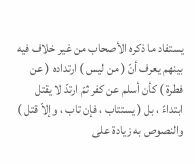يستفاد ما ذكره الأصحاب من غير خلاف فيه بينهم يعرف أنّ ( من ليس ) ارتداده ( عن فطرة ) كأن أسلم عن كفر ثمّ ارتدّ لا يقتل ابتداءً ، بل ( يستتاب ، فإن تاب ، وإلاّ قتل ) والنصوص به زيادة على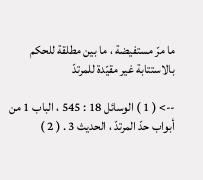ما مرّ مستفيضة ، ما بين مطلقة للحكم بالاستتابة غير مقيّدة للمرتدّ

--> ( 1 ) الوسائل 18 : 545 ، الباب 1 من أبواب حدّ المرتدّ ، الحديث 3 . ( 2 )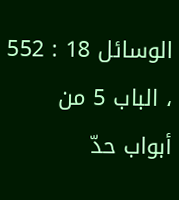الوسائل 18 : 552 ، الباب 5 من أبواب حدّ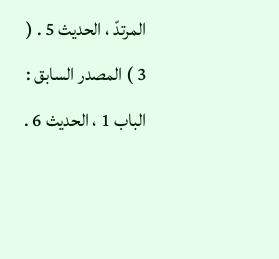المرتدّ ، الحديث 5 . ( 3 ) المصدر السابق : الباب 1 ، الحديث 6 .